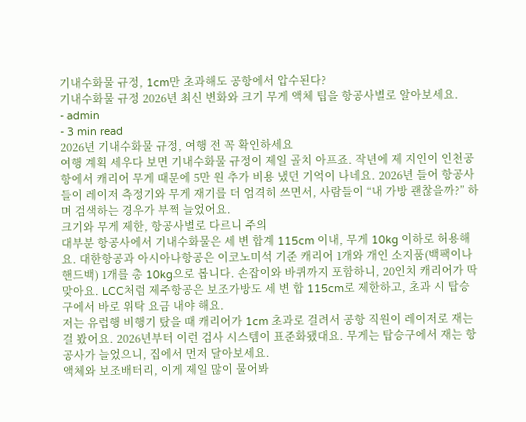기내수화물 규정, 1cm만 초과해도 공항에서 압수된다?
기내수화물 규정 2026년 최신 변화와 크기 무게 액체 팁을 항공사별로 알아보세요.
- admin
- 3 min read
2026년 기내수화물 규정, 여행 전 꼭 확인하세요
여행 계획 세우다 보면 기내수화물 규정이 제일 골치 아프죠. 작년에 제 지인이 인천공항에서 캐리어 무게 때문에 5만 원 추가 비용 냈던 기억이 나네요. 2026년 들어 항공사들이 레이저 측정기와 무게 재기를 더 엄격히 쓰면서, 사람들이 “내 가방 괜찮을까?” 하며 검색하는 경우가 부쩍 늘었어요.
크기와 무게 제한, 항공사별로 다르니 주의
대부분 항공사에서 기내수화물은 세 변 합계 115cm 이내, 무게 10kg 이하로 허용해요. 대한항공과 아시아나항공은 이코노미석 기준 캐리어 1개와 개인 소지품(백팩이나 핸드백) 1개를 총 10kg으로 봅니다. 손잡이와 바퀴까지 포함하니, 20인치 캐리어가 딱 맞아요. LCC처럼 제주항공은 보조가방도 세 변 합 115cm로 제한하고, 초과 시 탑승구에서 바로 위탁 요금 내야 해요.
저는 유럽행 비행기 탔을 때 캐리어가 1cm 초과로 걸려서 공항 직원이 레이저로 재는 걸 봤어요. 2026년부터 이런 검사 시스템이 표준화됐대요. 무게는 탑승구에서 재는 항공사가 늘었으니, 집에서 먼저 달아보세요.
액체와 보조배터리, 이게 제일 많이 물어봐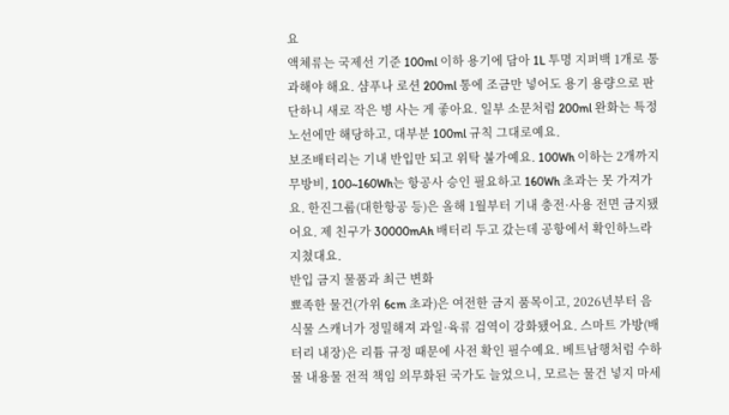요
액체류는 국제선 기준 100ml 이하 용기에 담아 1L 투명 지퍼백 1개로 통과해야 해요. 샴푸나 로션 200ml 통에 조금만 넣어도 용기 용량으로 판단하니 새로 작은 병 사는 게 좋아요. 일부 소문처럼 200ml 완화는 특정 노선에만 해당하고, 대부분 100ml 규칙 그대로예요.
보조배터리는 기내 반입만 되고 위탁 불가예요. 100Wh 이하는 2개까지 무방비, 100~160Wh는 항공사 승인 필요하고 160Wh 초과는 못 가져가요. 한진그룹(대한항공 등)은 올해 1월부터 기내 충전·사용 전면 금지됐어요. 제 친구가 30000mAh 배터리 두고 갔는데 공항에서 확인하느라 지쳤대요.
반입 금지 물품과 최근 변화
뾰족한 물건(가위 6cm 초과)은 여전한 금지 품목이고, 2026년부터 음식물 스캐너가 정밀해져 과일·육류 검역이 강화됐어요. 스마트 가방(배터리 내장)은 리튬 규정 때문에 사전 확인 필수예요. 베트남행처럼 수하물 내용물 전적 책임 의무화된 국가도 늘었으니, 모르는 물건 넣지 마세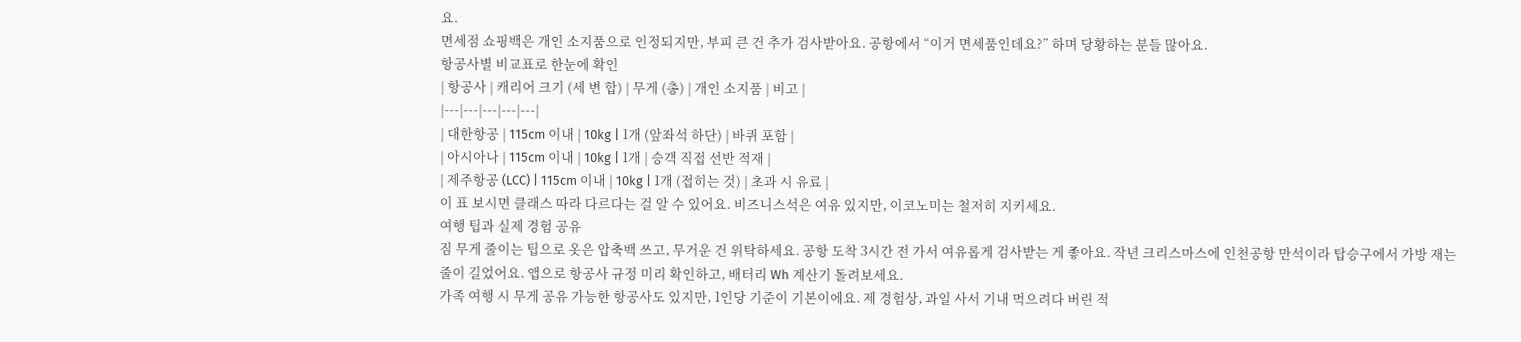요.
면세점 쇼핑백은 개인 소지품으로 인정되지만, 부피 큰 건 추가 검사받아요. 공항에서 “이거 면세품인데요?” 하며 당황하는 분들 많아요.
항공사별 비교표로 한눈에 확인
| 항공사 | 캐리어 크기 (세 변 합) | 무게 (총) | 개인 소지품 | 비고 |
|---|---|---|---|---|
| 대한항공 | 115cm 이내 | 10kg | 1개 (앞좌석 하단) | 바퀴 포함 |
| 아시아나 | 115cm 이내 | 10kg | 1개 | 승객 직접 선반 적재 |
| 제주항공 (LCC) | 115cm 이내 | 10kg | 1개 (접히는 것) | 초과 시 유료 |
이 표 보시면 클래스 따라 다르다는 걸 알 수 있어요. 비즈니스석은 여유 있지만, 이코노미는 철저히 지키세요.
여행 팁과 실제 경험 공유
짐 무게 줄이는 팁으로 옷은 압축백 쓰고, 무거운 건 위탁하세요. 공항 도착 3시간 전 가서 여유롭게 검사받는 게 좋아요. 작년 크리스마스에 인천공항 만석이라 탑승구에서 가방 재는 줄이 길었어요. 앱으로 항공사 규정 미리 확인하고, 배터리 Wh 계산기 돌려보세요.
가족 여행 시 무게 공유 가능한 항공사도 있지만, 1인당 기준이 기본이에요. 제 경험상, 과일 사서 기내 먹으려다 버린 적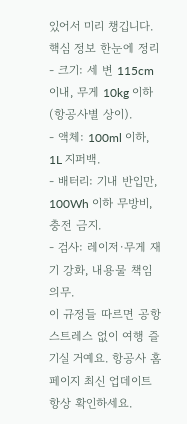있어서 미리 챙깁니다.
핵심 정보 한눈에 정리
- 크기: 세 변 115cm 이내, 무게 10kg 이하 (항공사별 상이).
- 액체: 100ml 이하, 1L 지퍼백.
- 배터리: 기내 반입만, 100Wh 이하 무방비, 충전 금지.
- 검사: 레이저·무게 재기 강화, 내용물 책임 의무.
이 규정들 따르면 공항 스트레스 없이 여행 즐기실 거예요. 항공사 홈페이지 최신 업데이트 항상 확인하세요.